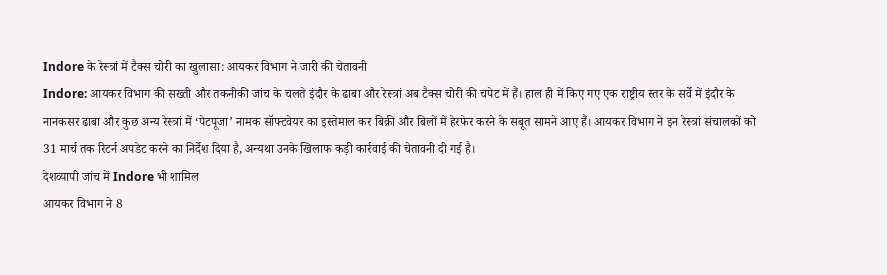Indore के रेस्त्रां में टैक्स चोरी का खुलासा: आयकर विभाग ने जारी की चेतावनी
Indore: आयकर विभाग की सख्ती और तकनीकी जांच के चलते इंदौर के ढाबा और रेस्त्रां अब टैक्स चोरी की चपेट में हैं। हाल ही में किए गए एक राष्ट्रीय स्तर के सर्वे में इंदौर के नानकसर ढाबा और कुछ अन्य रेस्त्रां में ‘पेटपूजा’ नामक सॉफ्टवेयर का इस्तेमाल कर बिक्री और बिलों में हेरफेर करने के सबूत सामने आए हैं। आयकर विभाग ने इन रेस्त्रां संचालकों को 31 मार्च तक रिटर्न अपडेट करने का निर्देश दिया है, अन्यथा उनके खिलाफ कड़ी कार्रवाई की चेतावनी दी गई है।
देशव्यापी जांच में Indore भी शामिल
आयकर विभाग ने 8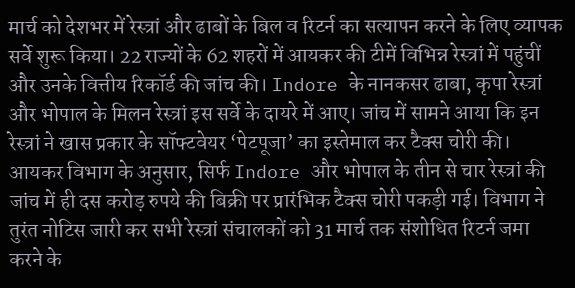मार्च को देशभर में रेस्त्रां और ढाबों के बिल व रिटर्न का सत्यापन करने के लिए व्यापक सर्वे शुरू किया। 22 राज्यों के 62 शहरों में आयकर की टीमें विभिन्न रेस्त्रां में पहुंचीं और उनके वित्तीय रिकॉर्ड की जांच की। Indore के नानकसर ढाबा, कृपा रेस्त्रां और भोपाल के मिलन रेस्त्रां इस सर्वे के दायरे में आए। जांच में सामने आया कि इन रेस्त्रां ने खास प्रकार के सॉफ्टवेयर ‘पेटपूजा’ का इस्तेमाल कर टैक्स चोरी की।
आयकर विभाग के अनुसार, सिर्फ Indore और भोपाल के तीन से चार रेस्त्रां की जांच में ही दस करोड़ रुपये की बिक्री पर प्रारंभिक टैक्स चोरी पकड़ी गई। विभाग ने तुरंत नोटिस जारी कर सभी रेस्त्रां संचालकों को 31 मार्च तक संशोधित रिटर्न जमा करने के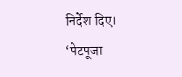निर्देश दिए।
‘पेटपूजा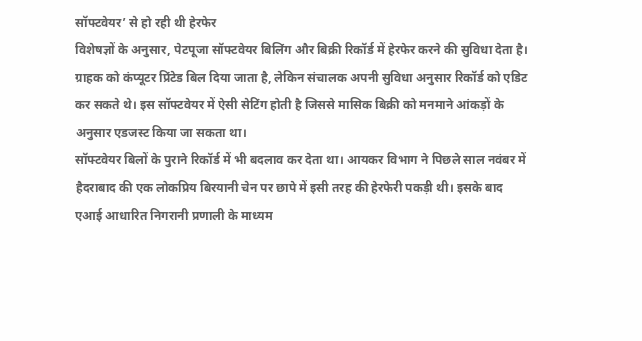सॉफ्टवेयर’ से हो रही थी हेरफेर
विशेषज्ञों के अनुसार, पेटपूजा सॉफ्टवेयर बिलिंग और बिक्री रिकॉर्ड में हेरफेर करने की सुविधा देता है। ग्राहक को कंप्यूटर प्रिंटेड बिल दिया जाता है, लेकिन संचालक अपनी सुविधा अनुसार रिकॉर्ड को एडिट कर सकते थे। इस सॉफ्टवेयर में ऐसी सेटिंग होती है जिससे मासिक बिक्री को मनमाने आंकड़ों के अनुसार एडजस्ट किया जा सकता था।
सॉफ्टवेयर बिलों के पुराने रिकॉर्ड में भी बदलाव कर देता था। आयकर विभाग ने पिछले साल नवंबर में हैदराबाद की एक लोकप्रिय बिरयानी चेन पर छापे में इसी तरह की हेरफेरी पकड़ी थी। इसके बाद एआई आधारित निगरानी प्रणाली के माध्यम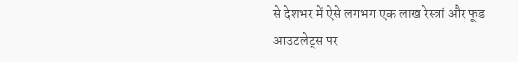से देशभर में ऐसे लगभग एक लाख रेस्त्रां और फूड आउटलेट्स पर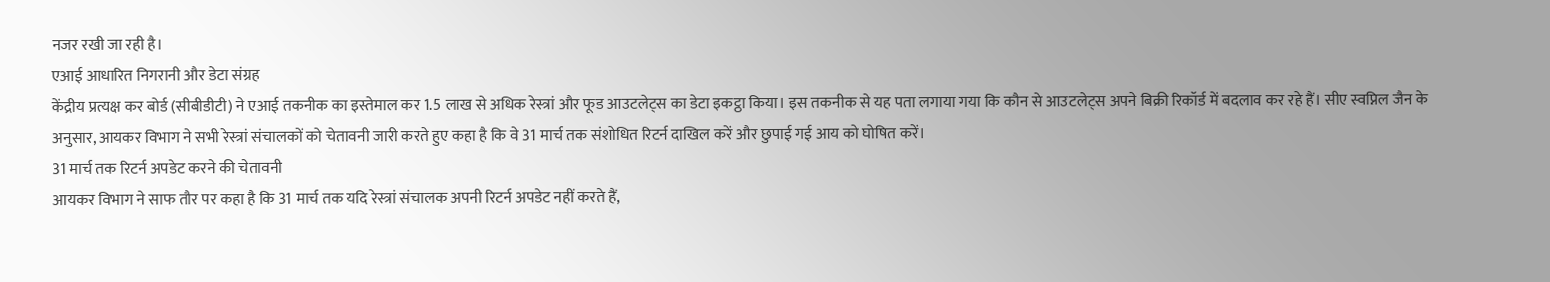नजर रखी जा रही है।
एआई आधारित निगरानी और डेटा संग्रह
केंद्रीय प्रत्यक्ष कर बोर्ड (सीबीडीटी) ने एआई तकनीक का इस्तेमाल कर 1.5 लाख से अधिक रेस्त्रां और फूड आउटलेट्स का डेटा इकट्ठा किया। इस तकनीक से यह पता लगाया गया कि कौन से आउटलेट्स अपने बिक्री रिकॉर्ड में बदलाव कर रहे हैं। सीए स्वप्निल जैन के अनुसार, आयकर विभाग ने सभी रेस्त्रां संचालकों को चेतावनी जारी करते हुए कहा है कि वे 31 मार्च तक संशोधित रिटर्न दाखिल करें और छुपाई गई आय को घोषित करें।
31 मार्च तक रिटर्न अपडेट करने की चेतावनी
आयकर विभाग ने साफ तौर पर कहा है कि 31 मार्च तक यदि रेस्त्रां संचालक अपनी रिटर्न अपडेट नहीं करते हैं,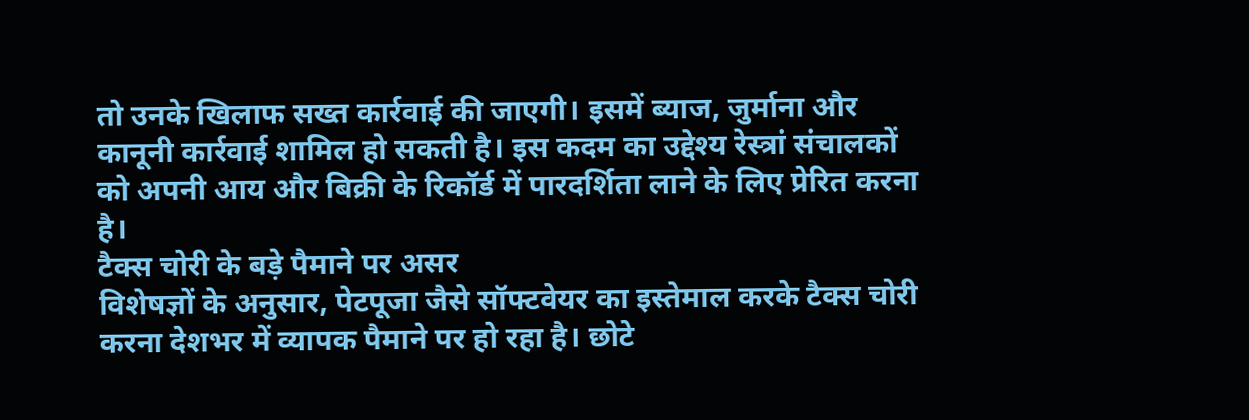तो उनके खिलाफ सख्त कार्रवाई की जाएगी। इसमें ब्याज, जुर्माना और कानूनी कार्रवाई शामिल हो सकती है। इस कदम का उद्देश्य रेस्त्रां संचालकों को अपनी आय और बिक्री के रिकॉर्ड में पारदर्शिता लाने के लिए प्रेरित करना है।
टैक्स चोरी के बड़े पैमाने पर असर
विशेषज्ञों के अनुसार, पेटपूजा जैसे सॉफ्टवेयर का इस्तेमाल करके टैक्स चोरी करना देशभर में व्यापक पैमाने पर हो रहा है। छोटे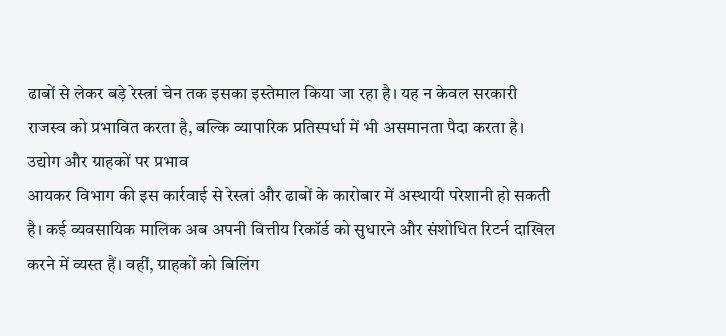ढाबों से लेकर बड़े रेस्त्रां चेन तक इसका इस्तेमाल किया जा रहा है। यह न केवल सरकारी राजस्व को प्रभावित करता है, बल्कि व्यापारिक प्रतिस्पर्धा में भी असमानता पैदा करता है।
उद्योग और ग्राहकों पर प्रभाव
आयकर विभाग की इस कार्रवाई से रेस्त्रां और ढाबों के कारोबार में अस्थायी परेशानी हो सकती है। कई व्यवसायिक मालिक अब अपनी वित्तीय रिकॉर्ड को सुधारने और संशोधित रिटर्न दाखिल करने में व्यस्त हैं। वहीं, ग्राहकों को बिलिंग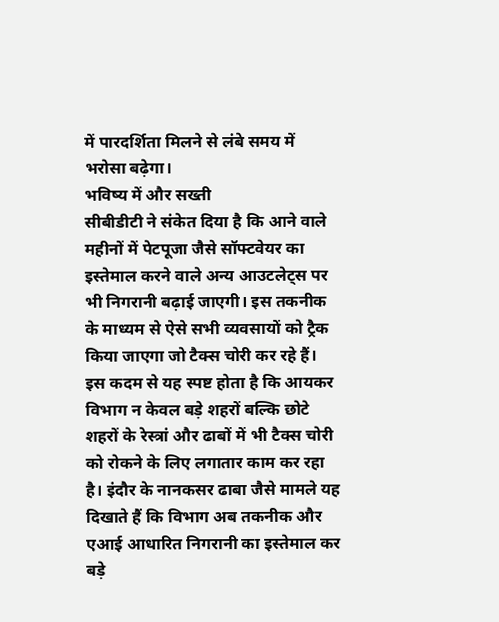में पारदर्शिता मिलने से लंबे समय में भरोसा बढ़ेगा।
भविष्य में और सख्ती
सीबीडीटी ने संकेत दिया है कि आने वाले महीनों में पेटपूजा जैसे सॉफ्टवेयर का इस्तेमाल करने वाले अन्य आउटलेट्स पर भी निगरानी बढ़ाई जाएगी। इस तकनीक के माध्यम से ऐसे सभी व्यवसायों को ट्रैक किया जाएगा जो टैक्स चोरी कर रहे हैं।
इस कदम से यह स्पष्ट होता है कि आयकर विभाग न केवल बड़े शहरों बल्कि छोटे शहरों के रेस्त्रां और ढाबों में भी टैक्स चोरी को रोकने के लिए लगातार काम कर रहा है। इंदौर के नानकसर ढाबा जैसे मामले यह दिखाते हैं कि विभाग अब तकनीक और एआई आधारित निगरानी का इस्तेमाल कर बड़े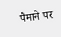पैमाने पर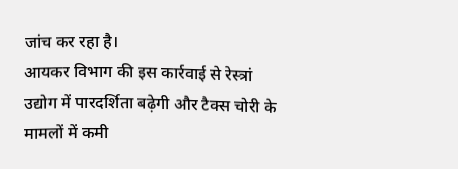जांच कर रहा है।
आयकर विभाग की इस कार्रवाई से रेस्त्रां उद्योग में पारदर्शिता बढ़ेगी और टैक्स चोरी के मामलों में कमी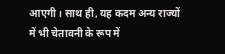आएगी। साथ ही, यह कदम अन्य राज्यों में भी चेतावनी के रूप में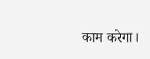काम करेगा।